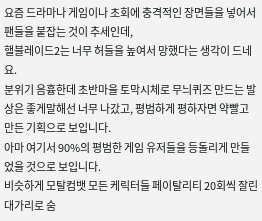요즘 드라마나 게임이나 초회에 충격적인 장면들을 넣어서 팬들을 붙잡는 것이 추세인데,
핼블레이드2는 너무 허들을 높여서 망했다는 생각이 드네요.
분위기 음흉한데 초반마을 토막시체로 무늬퀴즈 만드는 발상은 좋게말해선 너무 나갔고, 평범하게 평하자면 약빨고 만든 기획으로 보입니다.
아마 여기서 90%의 평범한 게임 유저들을 등돌리게 만들었을 것으로 보입니다.
비슷하게 모탈컴뱃 모든 케릭터들 페이탈리티 20회씩 잘린 대가리로 숨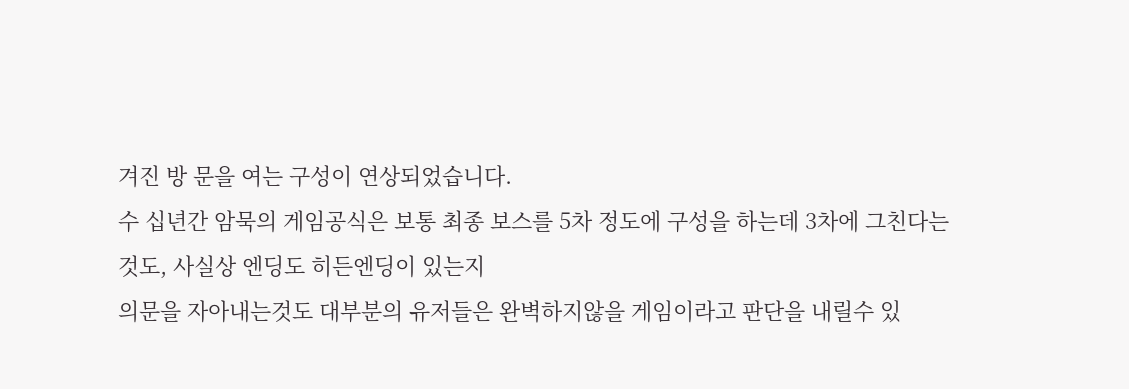겨진 방 문을 여는 구성이 연상되었습니다.
수 십년간 암묵의 게임공식은 보통 최종 보스를 5차 정도에 구성을 하는데 3차에 그친다는 것도, 사실상 엔딩도 히든엔딩이 있는지
의문을 자아내는것도 대부분의 유저들은 완벽하지않을 게임이라고 판단을 내릴수 있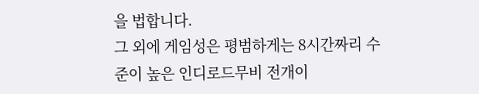을 법합니다.
그 외에 게임성은 평범하게는 8시간짜리 수준이 높은 인디로드무비 전개이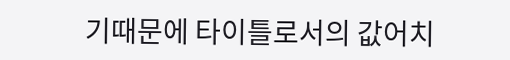기때문에 타이틀로서의 값어치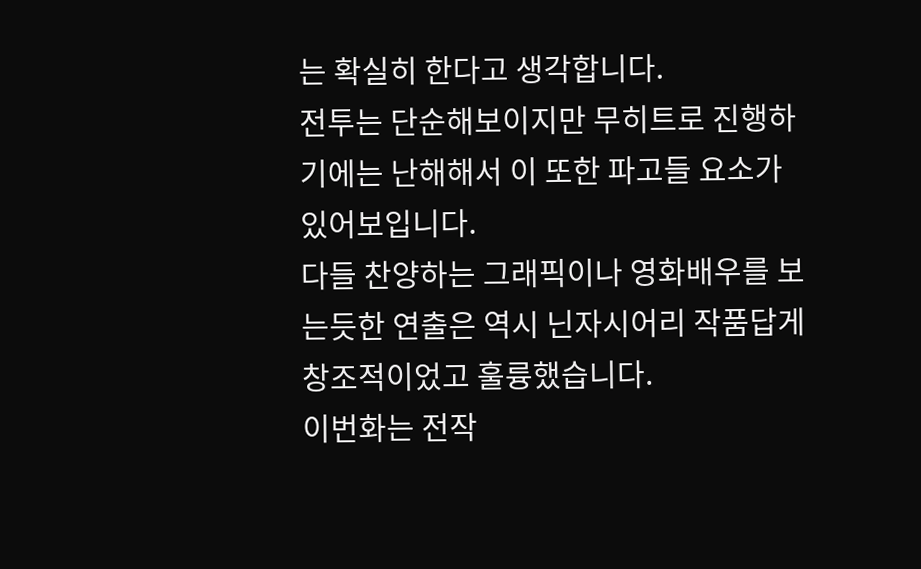는 확실히 한다고 생각합니다.
전투는 단순해보이지만 무히트로 진행하기에는 난해해서 이 또한 파고들 요소가 있어보입니다.
다들 찬양하는 그래픽이나 영화배우를 보는듯한 연출은 역시 닌자시어리 작품답게 창조적이었고 훌륭했습니다.
이번화는 전작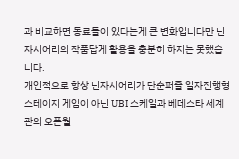과 비교하면 동료들이 있다는게 큰 변화입니다만 닌자시어리의 작품답게 활용을 충분히 하지는 못했습니다.
개인적으로 항상 닌자시어리가 단순퍼즐 일자진행형 스테이지 게임이 아닌 UBI 스케일과 베데스타 세계관의 오픈월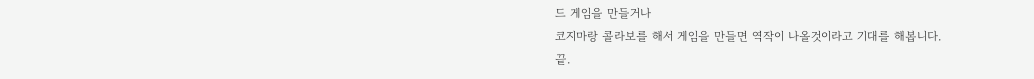드 게임을 만들거나
코지마랑 콜라보를 해서 게임을 만들면 역작이 나올것이라고 기대를 해봅니다.
끝.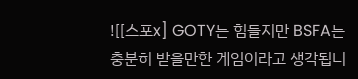![[스포x] GOTY는 힘들지만 BSFA는 충분히 받을만한 게임이라고 생각됩니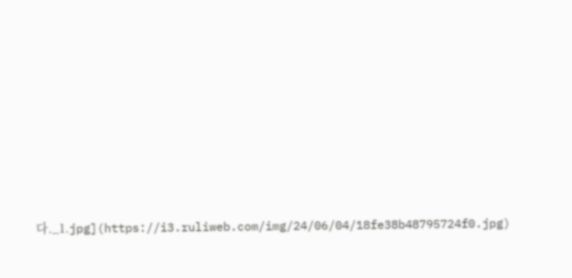다._1.jpg](https://i3.ruliweb.com/img/24/06/04/18fe38b48795724f0.jpg)